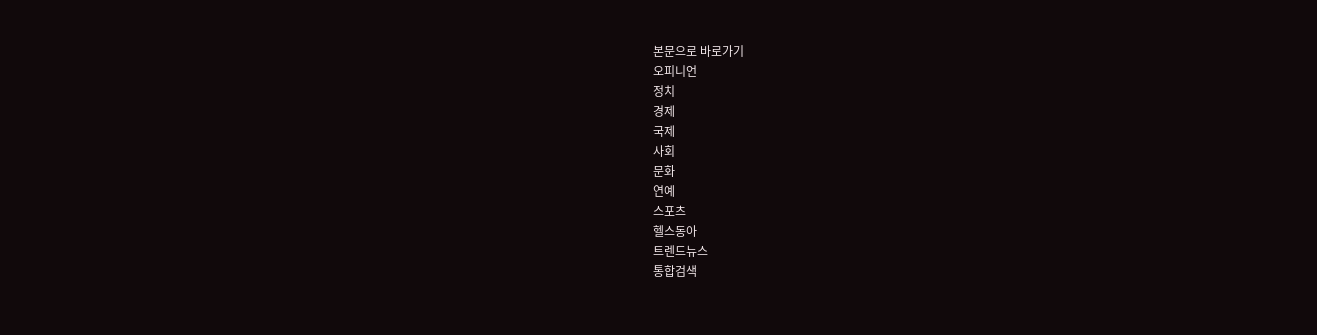본문으로 바로가기
오피니언
정치
경제
국제
사회
문화
연예
스포츠
헬스동아
트렌드뉴스
통합검색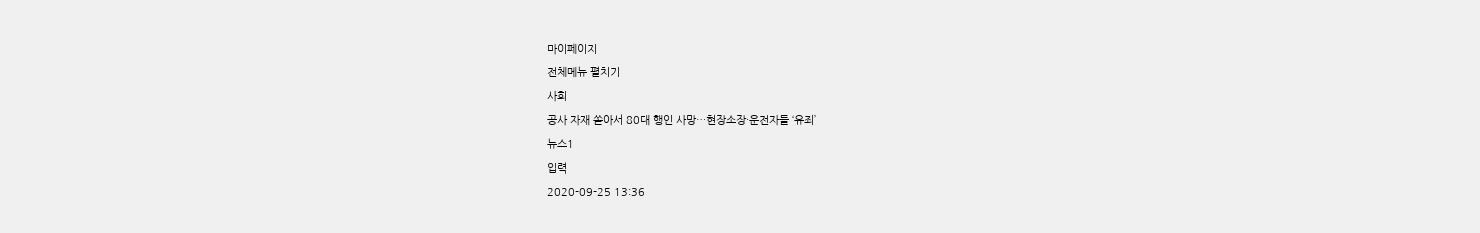마이페이지
전체메뉴 펼치기
사회
공사 자재 쏟아서 80대 행인 사망…현장소장·운전자들 ‘유죄’
뉴스1
입력
2020-09-25 13:36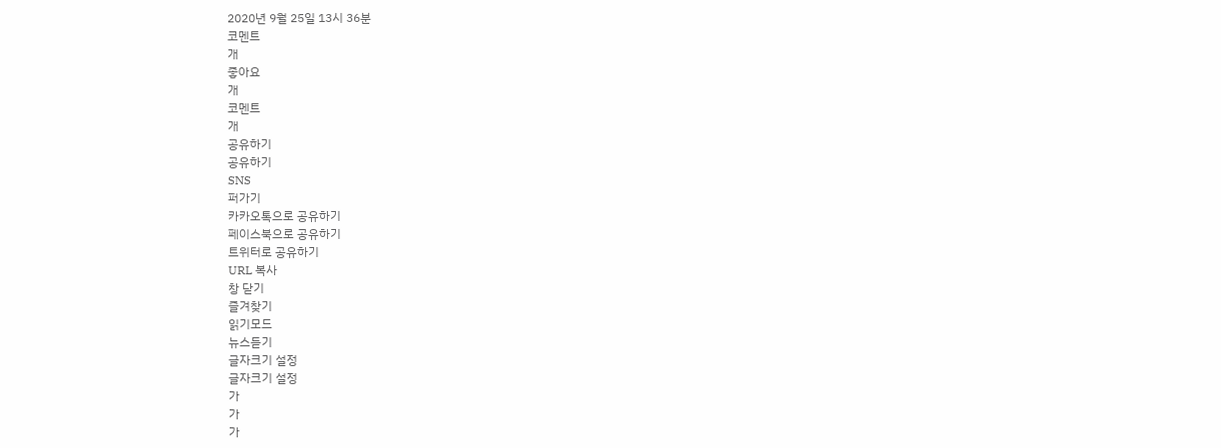2020년 9월 25일 13시 36분
코멘트
개
좋아요
개
코멘트
개
공유하기
공유하기
SNS
퍼가기
카카오톡으로 공유하기
페이스북으로 공유하기
트위터로 공유하기
URL 복사
창 닫기
즐겨찾기
읽기모드
뉴스듣기
글자크기 설정
글자크기 설정
가
가
가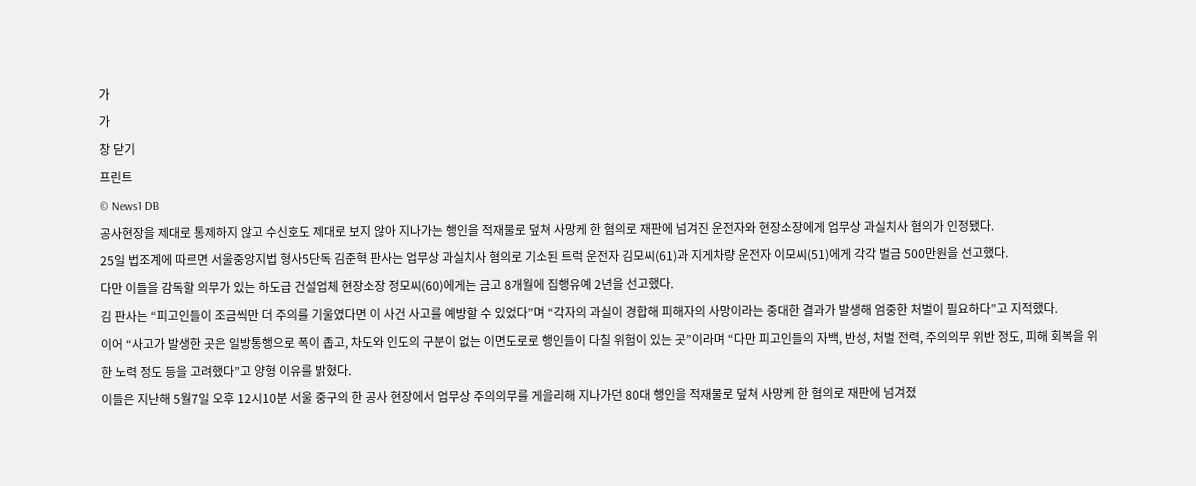가
가
창 닫기
프린트
© News1 DB
공사현장을 제대로 통제하지 않고 수신호도 제대로 보지 않아 지나가는 행인을 적재물로 덮쳐 사망케 한 혐의로 재판에 넘겨진 운전자와 현장소장에게 업무상 과실치사 혐의가 인정됐다.
25일 법조계에 따르면 서울중앙지법 형사5단독 김준혁 판사는 업무상 과실치사 혐의로 기소된 트럭 운전자 김모씨(61)과 지게차량 운전자 이모씨(51)에게 각각 벌금 500만원을 선고했다.
다만 이들을 감독할 의무가 있는 하도급 건설업체 현장소장 정모씨(60)에게는 금고 8개월에 집행유예 2년을 선고했다.
김 판사는 “피고인들이 조금씩만 더 주의를 기울였다면 이 사건 사고를 예방할 수 있었다”며 “각자의 과실이 경합해 피해자의 사망이라는 중대한 결과가 발생해 엄중한 처벌이 필요하다”고 지적했다.
이어 “사고가 발생한 곳은 일방통행으로 폭이 좁고, 차도와 인도의 구분이 없는 이면도로로 행인들이 다칠 위험이 있는 곳”이라며 “다만 피고인들의 자백, 반성, 처벌 전력, 주의의무 위반 정도, 피해 회복을 위한 노력 정도 등을 고려했다”고 양형 이유를 밝혔다.
이들은 지난해 5월7일 오후 12시10분 서울 중구의 한 공사 현장에서 업무상 주의의무를 게을리해 지나가던 80대 행인을 적재물로 덮쳐 사망케 한 혐의로 재판에 넘겨졌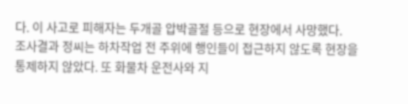다. 이 사고로 피해자는 두개골 압박골절 등으로 현장에서 사망했다.
조사결과 정씨는 하차작업 전 주위에 행인들이 접근하지 않도록 현장을 통제하지 않았다. 또 화물차 운전사와 지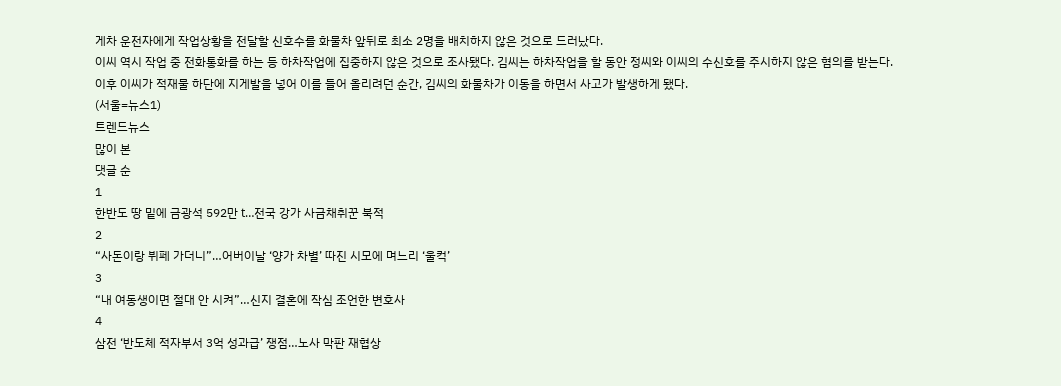게차 운전자에게 작업상황을 전달할 신호수를 화물차 앞뒤로 최소 2명을 배치하지 않은 것으로 드러났다.
이씨 역시 작업 중 전화통화를 하는 등 하차작업에 집중하지 않은 것으로 조사됐다. 김씨는 하차작업을 할 동안 정씨와 이씨의 수신호를 주시하지 않은 혐의를 받는다.
이후 이씨가 적재물 하단에 지게발을 넣어 이를 들어 올리려던 순간, 김씨의 화물차가 이동을 하면서 사고가 발생하게 됐다.
(서울=뉴스1)
트렌드뉴스
많이 본
댓글 순
1
한반도 땅 밑에 금광석 592만 t…전국 강가 사금채취꾼 북적
2
“사돈이랑 뷔페 가더니”…어버이날 ‘양가 차별’ 따진 시모에 며느리 ‘울컥’
3
“내 여동생이면 절대 안 시켜”…신지 결혼에 작심 조언한 변호사
4
삼전 ‘반도체 적자부서 3억 성과급’ 쟁점…노사 막판 재협상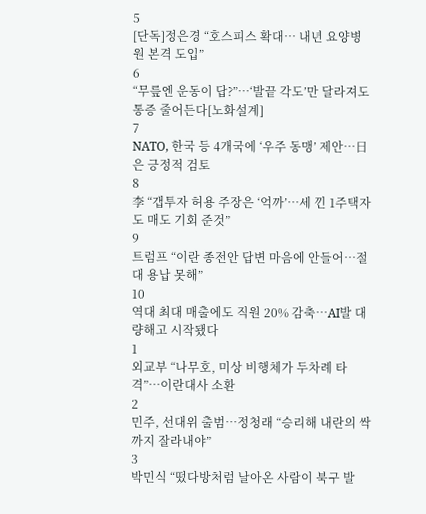5
[단독]정은경 “호스피스 확대… 내년 요양병원 본격 도입”
6
“무릎엔 운동이 답?”…‘발끝 각도’만 달라져도 통증 줄어든다[노화설계]
7
NATO, 한국 등 4개국에 ‘우주 동맹’ 제안…日은 긍정적 검토
8
李 “갭투자 허용 주장은 ‘억까’…세 낀 1주택자도 매도 기회 준것”
9
트럼프 “이란 종전안 답변 마음에 안들어…절대 용납 못해”
10
역대 최대 매출에도 직원 20% 감축…AI발 대량해고 시작됐다
1
외교부 “나무호, 미상 비행체가 두차례 타격”…이란대사 소환
2
민주, 선대위 출범…정청래 “승리해 내란의 싹까지 잘라내야”
3
박민식 “떴다방처럼 날아온 사람이 북구 발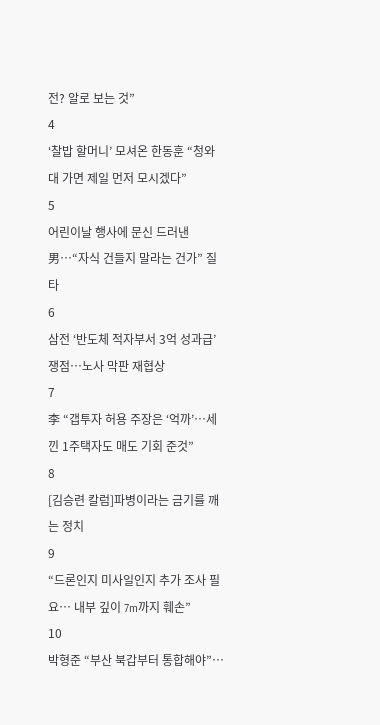전? 알로 보는 것”
4
‘찰밥 할머니’ 모셔온 한동훈 “청와대 가면 제일 먼저 모시겠다”
5
어린이날 행사에 문신 드러낸 男…“자식 건들지 말라는 건가” 질타
6
삼전 ‘반도체 적자부서 3억 성과급’ 쟁점…노사 막판 재협상
7
李 “갭투자 허용 주장은 ‘억까’…세 낀 1주택자도 매도 기회 준것”
8
[김승련 칼럼]파병이라는 금기를 깨는 정치
9
“드론인지 미사일인지 추가 조사 필요… 내부 깊이 7m까지 훼손”
10
박형준 “부산 북갑부터 통합해야”…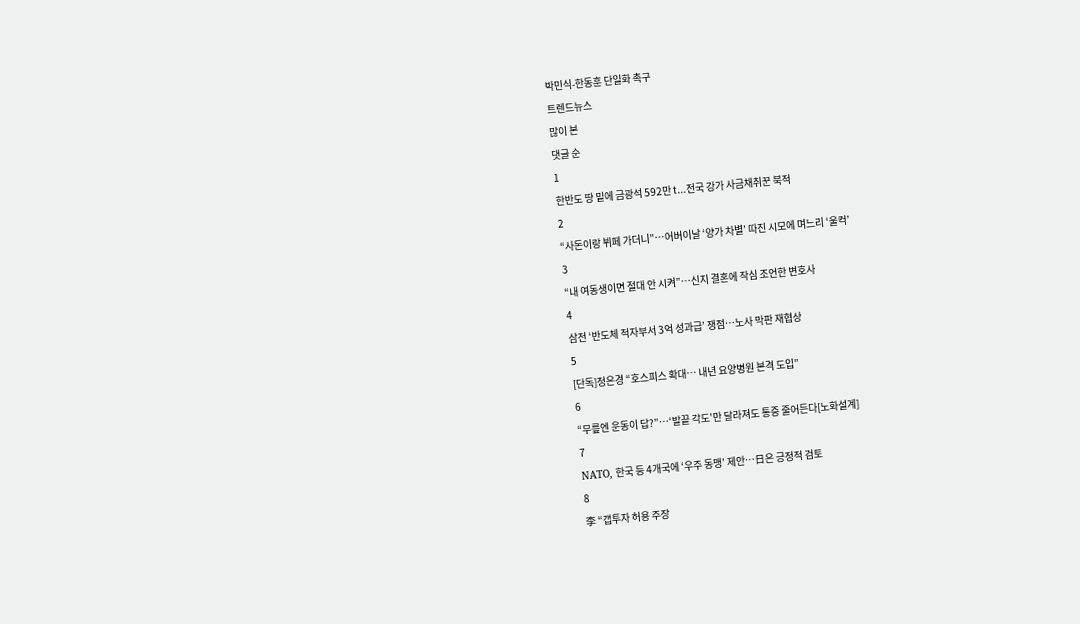박민식-한동훈 단일화 촉구
트렌드뉴스
많이 본
댓글 순
1
한반도 땅 밑에 금광석 592만 t…전국 강가 사금채취꾼 북적
2
“사돈이랑 뷔페 가더니”…어버이날 ‘양가 차별’ 따진 시모에 며느리 ‘울컥’
3
“내 여동생이면 절대 안 시켜”…신지 결혼에 작심 조언한 변호사
4
삼전 ‘반도체 적자부서 3억 성과급’ 쟁점…노사 막판 재협상
5
[단독]정은경 “호스피스 확대… 내년 요양병원 본격 도입”
6
“무릎엔 운동이 답?”…‘발끝 각도’만 달라져도 통증 줄어든다[노화설계]
7
NATO, 한국 등 4개국에 ‘우주 동맹’ 제안…日은 긍정적 검토
8
李 “갭투자 허용 주장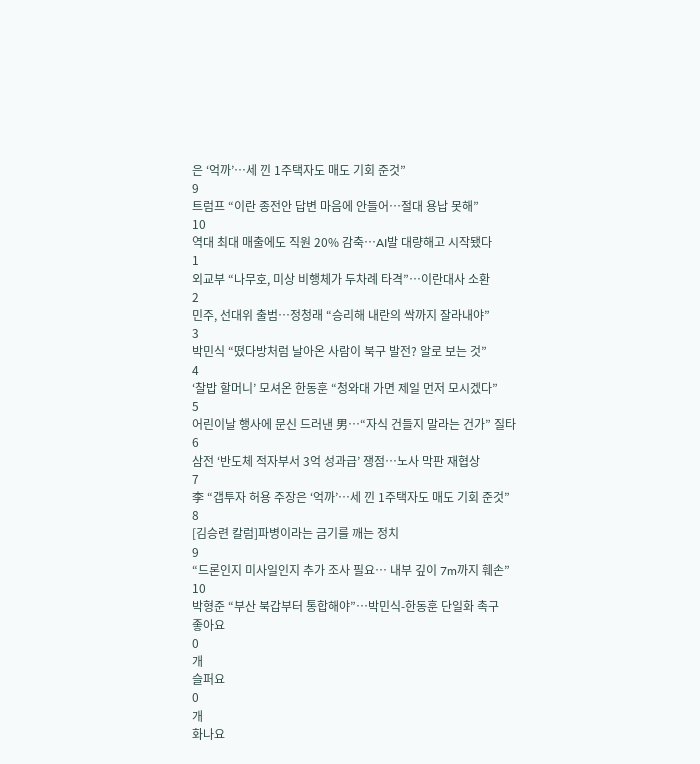은 ‘억까’…세 낀 1주택자도 매도 기회 준것”
9
트럼프 “이란 종전안 답변 마음에 안들어…절대 용납 못해”
10
역대 최대 매출에도 직원 20% 감축…AI발 대량해고 시작됐다
1
외교부 “나무호, 미상 비행체가 두차례 타격”…이란대사 소환
2
민주, 선대위 출범…정청래 “승리해 내란의 싹까지 잘라내야”
3
박민식 “떴다방처럼 날아온 사람이 북구 발전? 알로 보는 것”
4
‘찰밥 할머니’ 모셔온 한동훈 “청와대 가면 제일 먼저 모시겠다”
5
어린이날 행사에 문신 드러낸 男…“자식 건들지 말라는 건가” 질타
6
삼전 ‘반도체 적자부서 3억 성과급’ 쟁점…노사 막판 재협상
7
李 “갭투자 허용 주장은 ‘억까’…세 낀 1주택자도 매도 기회 준것”
8
[김승련 칼럼]파병이라는 금기를 깨는 정치
9
“드론인지 미사일인지 추가 조사 필요… 내부 깊이 7m까지 훼손”
10
박형준 “부산 북갑부터 통합해야”…박민식-한동훈 단일화 촉구
좋아요
0
개
슬퍼요
0
개
화나요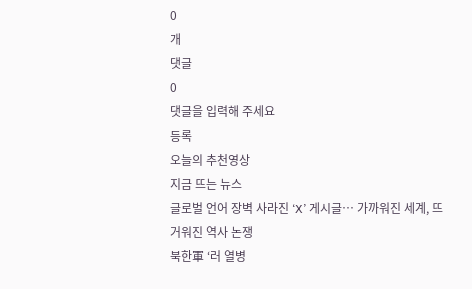0
개
댓글
0
댓글을 입력해 주세요
등록
오늘의 추천영상
지금 뜨는 뉴스
글로벌 언어 장벽 사라진 ‘X’ 게시글… 가까워진 세계, 뜨거워진 역사 논쟁
북한軍 ‘러 열병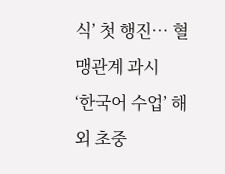식’ 첫 행진… 혈맹관계 과시
‘한국어 수업’ 해외 초중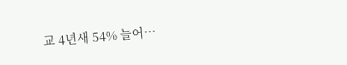교 4년새 54% 늘어…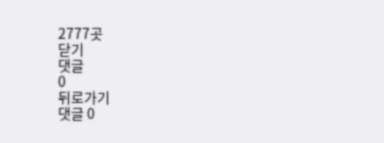2777곳
닫기
댓글
0
뒤로가기
댓글 0